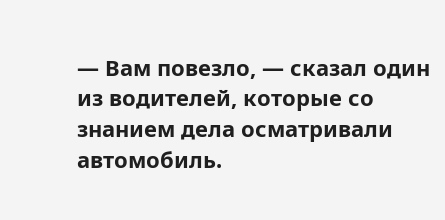— Вам повезло, — сказал один из водителей, которые со знанием дела осматривали автомобиль.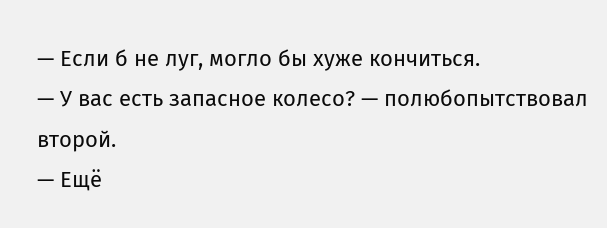— Если б не луг, могло бы хуже кончиться.
— У вас есть запасное колесо? — полюбопытствовал второй.
— Ещё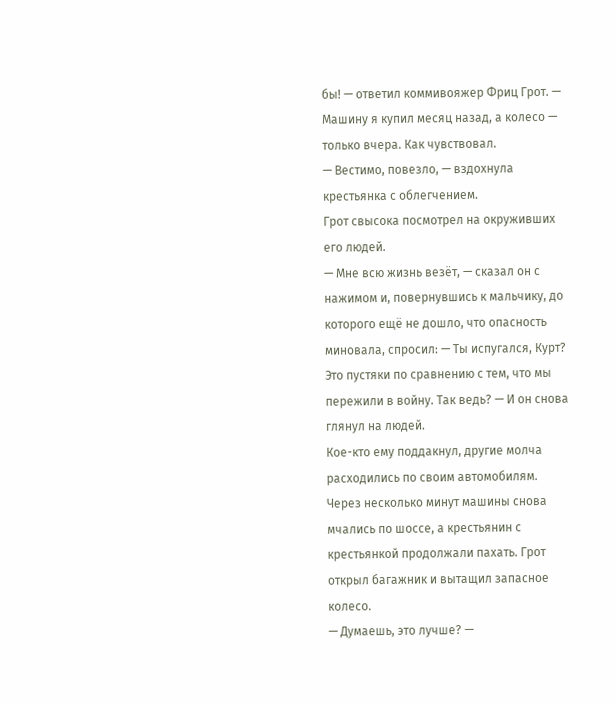бы! — ответил коммивояжер Фриц Грот. — Машину я купил месяц назад, а колесо — только вчера. Как чувствовал.
— Вестимо, повезло, — вздохнула крестьянка с облегчением.
Грот свысока посмотрел на окруживших его людей.
— Мне всю жизнь везёт, — сказал он с нажимом и, повернувшись к мальчику, до которого ещё не дошло, что опасность миновала, спросил: — Ты испугался, Курт? Это пустяки по сравнению с тем, что мы пережили в войну. Так ведь? — И он снова глянул на людей.
Кое-кто ему поддакнул, другие молча расходились по своим автомобилям.
Через несколько минут машины снова мчались по шоссе, а крестьянин с крестьянкой продолжали пахать. Грот открыл багажник и вытащил запасное колесо.
— Думаешь, это лучше? —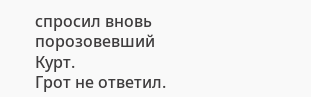спросил вновь порозовевший Курт.
Грот не ответил.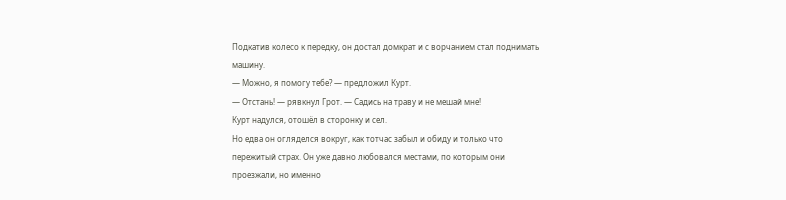Подкатив колесо к передку, он достал домкрат и с ворчанием стал поднимать машину.
— Можно, я помогу тебе? — предложил Курт.
— Отстань! — рявкнул Грот. — Садись на траву и не мешай мне!
Курт надулся, отошёл в сторонку и сел.
Но едва он огляделся вокруг, как тотчас забыл и обиду и только что пережитый страх. Он уже давно любовался местами, по которым они проезжали, но именно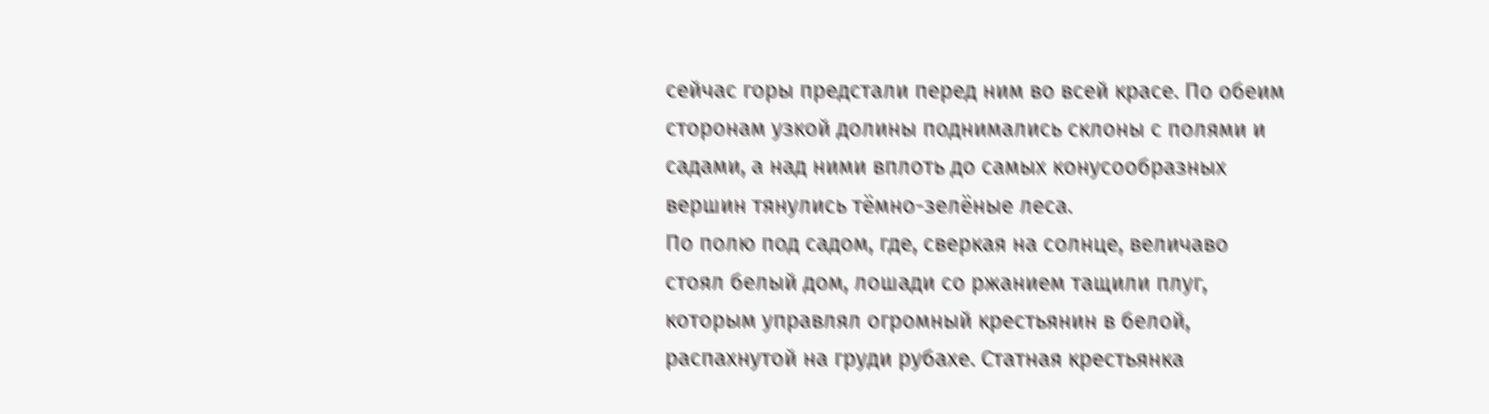сейчас горы предстали перед ним во всей красе. По обеим сторонам узкой долины поднимались склоны с полями и садами, а над ними вплоть до самых конусообразных вершин тянулись тёмно-зелёные леса.
По полю под садом, где, сверкая на солнце, величаво стоял белый дом, лошади со ржанием тащили плуг, которым управлял огромный крестьянин в белой, распахнутой на груди рубахе. Статная крестьянка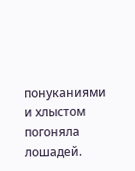понуканиями и хлыстом погоняла лошадей.